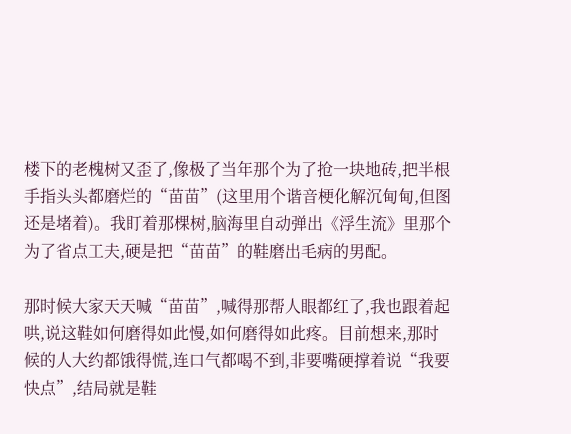楼下的老槐树又歪了,像极了当年那个为了抢一块地砖,把半根手指头头都磨烂的“苗苗”(这里用个谐音梗化解沉甸甸,但图还是堵着)。我盯着那棵树,脑海里自动弹出《浮生流》里那个为了省点工夫,硬是把“苗苗”的鞋磨出毛病的男配。

那时候大家天天喊“苗苗”,喊得那帮人眼都红了,我也跟着起哄,说这鞋如何磨得如此慢,如何磨得如此疼。目前想来,那时候的人大约都饿得慌,连口气都喝不到,非要嘴硬撑着说“我要快点”,结局就是鞋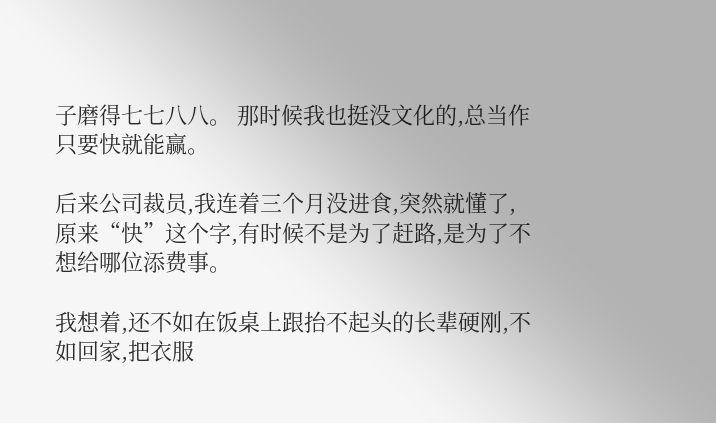子磨得七七八八。 那时候我也挺没文化的,总当作只要快就能赢。

后来公司裁员,我连着三个月没进食,突然就懂了,原来“快”这个字,有时候不是为了赶路,是为了不想给哪位添费事。

我想着,还不如在饭桌上跟抬不起头的长辈硬刚,不如回家,把衣服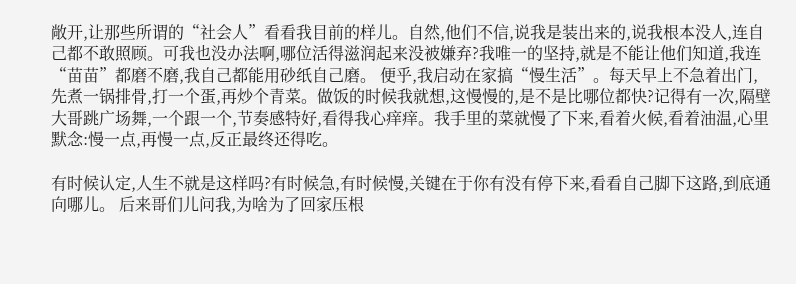敞开,让那些所谓的“社会人”看看我目前的样儿。自然,他们不信,说我是装出来的,说我根本没人,连自己都不敢照顾。可我也没办法啊,哪位活得滋润起来没被嫌弃?我唯一的坚持,就是不能让他们知道,我连“苗苗”都磨不磨,我自己都能用砂纸自己磨。 便乎,我启动在家搞“慢生活”。每天早上不急着出门,先煮一锅排骨,打一个蛋,再炒个青菜。做饭的时候我就想,这慢慢的,是不是比哪位都快?记得有一次,隔壁大哥跳广场舞,一个跟一个,节奏感特好,看得我心痒痒。我手里的菜就慢了下来,看着火候,看着油温,心里默念:慢一点,再慢一点,反正最终还得吃。

有时候认定,人生不就是这样吗?有时候急,有时候慢,关键在于你有没有停下来,看看自己脚下这路,到底通向哪儿。 后来哥们儿问我,为啥为了回家压根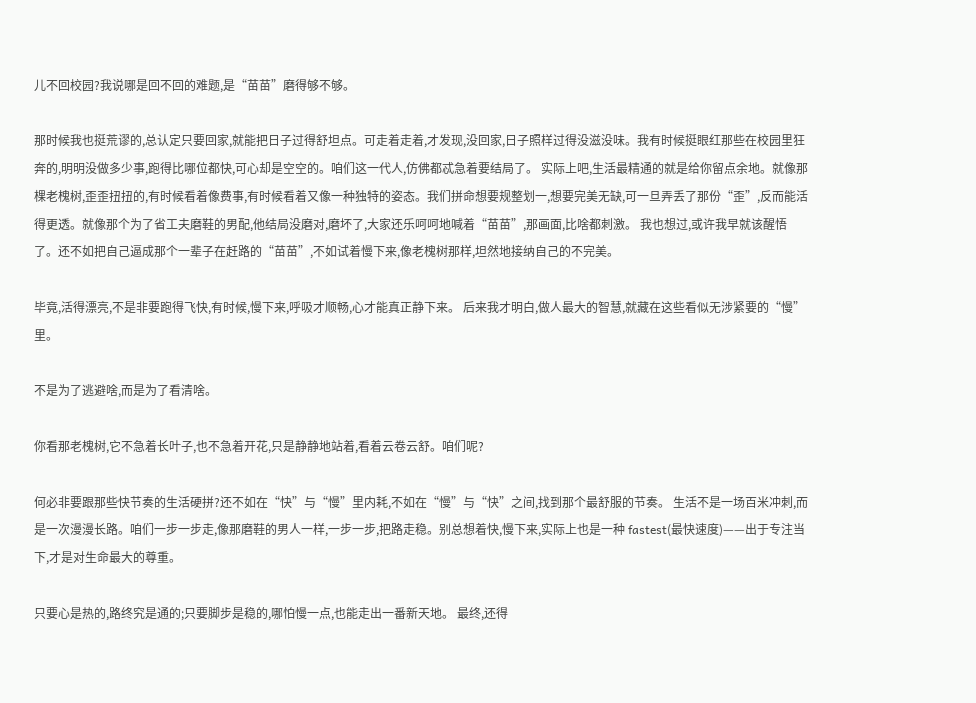儿不回校园?我说哪是回不回的难题,是“苗苗”磨得够不够。

那时候我也挺荒谬的,总认定只要回家,就能把日子过得舒坦点。可走着走着,才发现,没回家,日子照样过得没滋没味。我有时候挺眼红那些在校园里狂奔的,明明没做多少事,跑得比哪位都快,可心却是空空的。咱们这一代人,仿佛都忒急着要结局了。 实际上吧,生活最精通的就是给你留点余地。就像那棵老槐树,歪歪扭扭的,有时候看着像费事,有时候看着又像一种独特的姿态。我们拼命想要规整划一,想要完美无缺,可一旦弄丢了那份“歪”,反而能活得更透。就像那个为了省工夫磨鞋的男配,他结局没磨对,磨坏了,大家还乐呵呵地喊着“苗苗”,那画面,比啥都刺激。 我也想过,或许我早就该醒悟了。还不如把自己逼成那个一辈子在赶路的“苗苗”,不如试着慢下来,像老槐树那样,坦然地接纳自己的不完美。

毕竟,活得漂亮,不是非要跑得飞快,有时候,慢下来,呼吸才顺畅,心才能真正静下来。 后来我才明白,做人最大的智慧,就藏在这些看似无涉紧要的“慢”里。

不是为了逃避啥,而是为了看清啥。

你看那老槐树,它不急着长叶子,也不急着开花,只是静静地站着,看着云卷云舒。咱们呢?

何必非要跟那些快节奏的生活硬拼?还不如在“快”与“慢”里内耗,不如在“慢”与“快”之间,找到那个最舒服的节奏。 生活不是一场百米冲刺,而是一次漫漫长路。咱们一步一步走,像那磨鞋的男人一样,一步一步,把路走稳。别总想着快,慢下来,实际上也是一种 fastest(最快速度)——出于专注当下,才是对生命最大的尊重。

只要心是热的,路终究是通的;只要脚步是稳的,哪怕慢一点,也能走出一番新天地。 最终,还得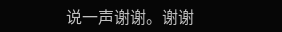说一声谢谢。谢谢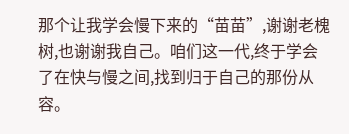那个让我学会慢下来的“苗苗”,谢谢老槐树,也谢谢我自己。咱们这一代,终于学会了在快与慢之间,找到归于自己的那份从容。